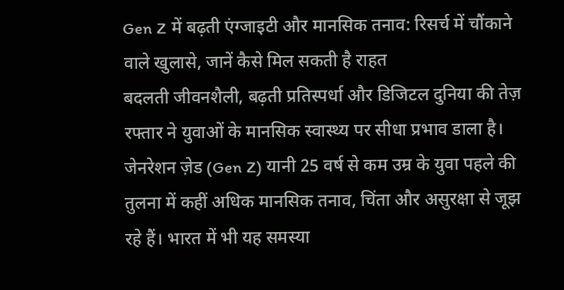Gen Z में बढ़ती एंग्जाइटी और मानसिक तनाव: रिसर्च में चौंकाने वाले खुलासे, जानें कैसे मिल सकती है राहत
बदलती जीवनशैली, बढ़ती प्रतिस्पर्धा और डिजिटल दुनिया की तेज़ रफ्तार ने युवाओं के मानसिक स्वास्थ्य पर सीधा प्रभाव डाला है। जेनरेशन ज़ेड (Gen Z) यानी 25 वर्ष से कम उम्र के युवा पहले की तुलना में कहीं अधिक मानसिक तनाव, चिंता और असुरक्षा से जूझ रहे हैं। भारत में भी यह समस्या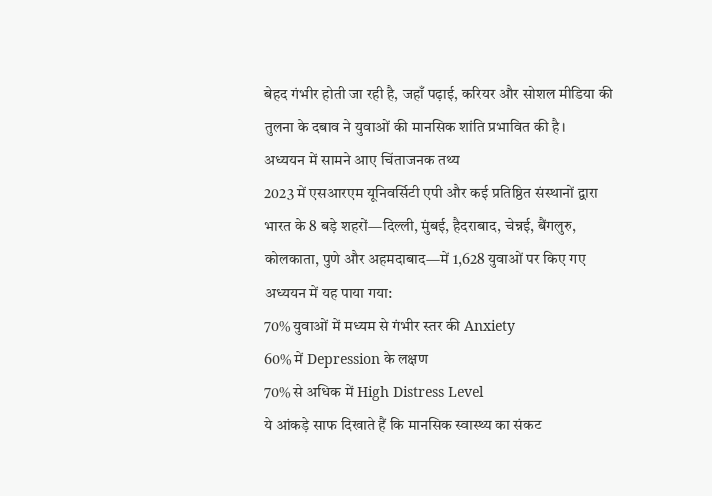बेहद गंभीर होती जा रही है, जहाँ पढ़ाई, करियर और सोशल मीडिया की तुलना के दबाव ने युवाओं की मानसिक शांति प्रभावित की है।
अध्ययन में सामने आए चिंताजनक तथ्य
2023 में एसआरएम यूनिवर्सिटी एपी और कई प्रतिष्ठित संस्थानों द्वारा भारत के 8 बड़े शहरों—दिल्ली, मुंबई, हैदराबाद, चेन्नई, बैंगलुरु, कोलकाता, पुणे और अहमदाबाद—में 1,628 युवाओं पर किए गए अध्ययन में यह पाया गया:
70% युवाओं में मध्यम से गंभीर स्तर की Anxiety
60% में Depression के लक्षण
70% से अधिक में High Distress Level
ये आंकड़े साफ दिखाते हैं कि मानसिक स्वास्थ्य का संकट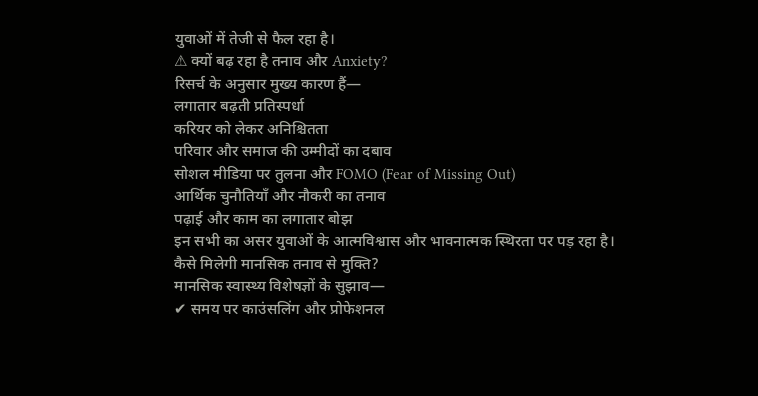युवाओं में तेजी से फैल रहा है।
⚠ क्यों बढ़ रहा है तनाव और Anxiety?
रिसर्च के अनुसार मुख्य कारण हैं—
लगातार बढ़ती प्रतिस्पर्धा
करियर को लेकर अनिश्चितता
परिवार और समाज की उम्मीदों का दबाव
सोशल मीडिया पर तुलना और FOMO (Fear of Missing Out)
आर्थिक चुनौतियाँ और नौकरी का तनाव
पढ़ाई और काम का लगातार बोझ
इन सभी का असर युवाओं के आत्मविश्वास और भावनात्मक स्थिरता पर पड़ रहा है।
कैसे मिलेगी मानसिक तनाव से मुक्ति?
मानसिक स्वास्थ्य विशेषज्ञों के सुझाव—
✔ समय पर काउंसलिंग और प्रोफेशनल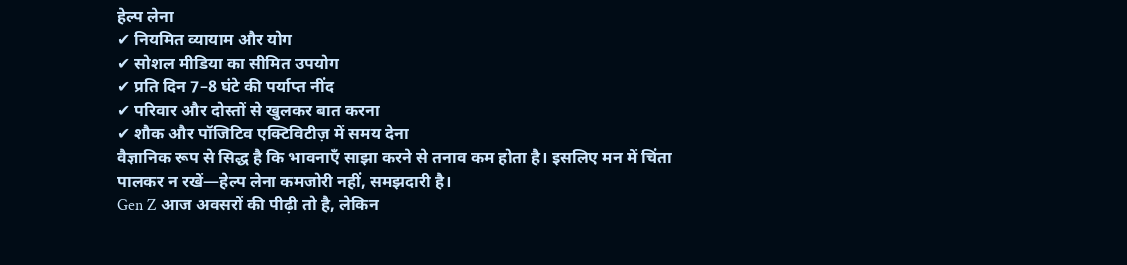हेल्प लेना
✔ नियमित व्यायाम और योग
✔ सोशल मीडिया का सीमित उपयोग
✔ प्रति दिन 7–8 घंटे की पर्याप्त नींद
✔ परिवार और दोस्तों से खुलकर बात करना
✔ शौक और पॉजिटिव एक्टिविटीज़ में समय देना
वैज्ञानिक रूप से सिद्ध है कि भावनाएँ साझा करने से तनाव कम होता है। इसलिए मन में चिंता पालकर न रखें—हेल्प लेना कमजोरी नहीं, समझदारी है।
Gen Z आज अवसरों की पीढ़ी तो है, लेकिन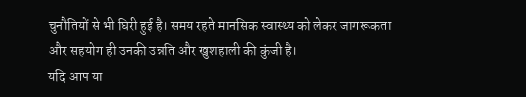चुनौतियों से भी घिरी हुई है। समय रहते मानसिक स्वास्थ्य को लेकर जागरूकता और सहयोग ही उनकी उन्नति और खुशहाली की कुंजी है।
यदि आप या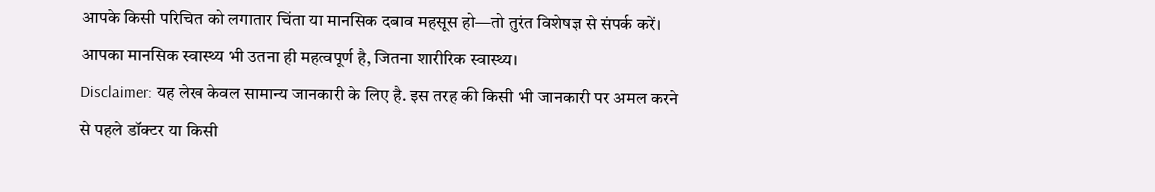आपके किसी परिचित को लगातार चिंता या मानसिक दबाव महसूस हो—तो तुरंत विशेषज्ञ से संपर्क करें। आपका मानसिक स्वास्थ्य भी उतना ही महत्वपूर्ण है, जितना शारीरिक स्वास्थ्य।
Disclaimer: यह लेख केवल सामान्य जानकारी के लिए है. इस तरह की किसी भी जानकारी पर अमल करने से पहले डॉक्टर या किसी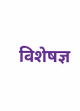विशेषज्ञ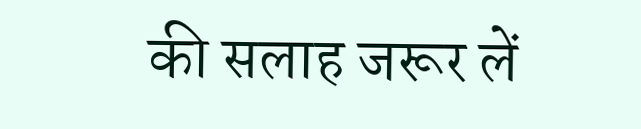की सलाह जरूर लें